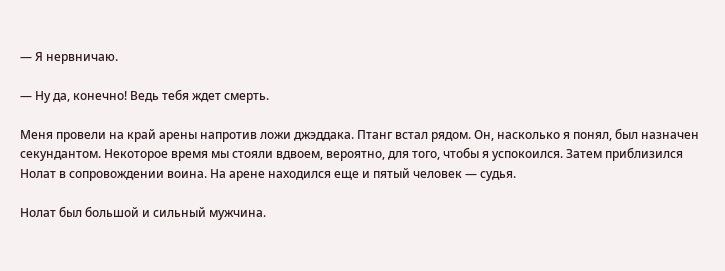— Я нервничаю.

— Ну да, конечно! Ведь тебя ждет смерть.

Меня провели на край арены напротив ложи джэддака. Птанг встал рядом. Он, насколько я понял, был назначен секундантом. Некоторое время мы стояли вдвоем, вероятно, для того, чтобы я успокоился. Затем приблизился Нолат в сопровождении воина. На арене находился еще и пятый человек — судья.

Нолат был большой и сильный мужчина.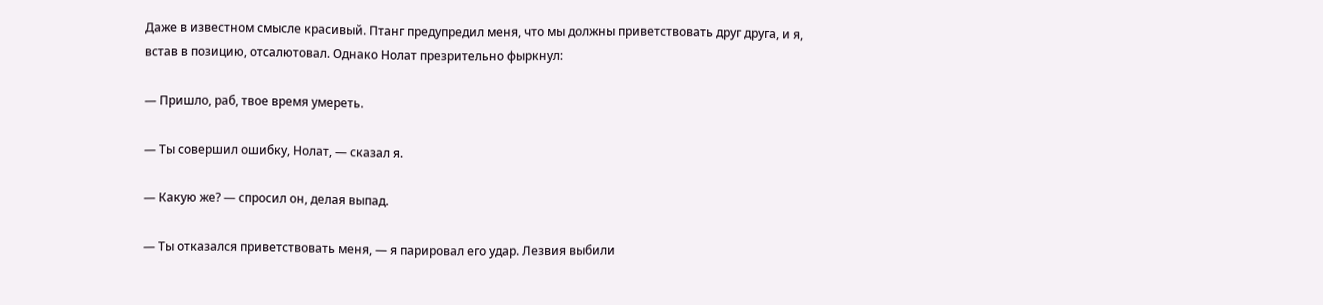Даже в известном смысле красивый. Птанг предупредил меня, что мы должны приветствовать друг друга, и я, встав в позицию, отсалютовал. Однако Нолат презрительно фыркнул:

— Пришло, раб, твое время умереть.

— Ты совершил ошибку, Нолат, — сказал я.

— Какую же? — спросил он, делая выпад.

— Ты отказался приветствовать меня, — я парировал его удар. Лезвия выбили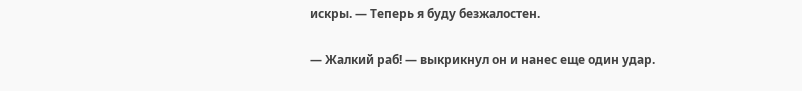искры. — Теперь я буду безжалостен.

— Жалкий раб! — выкрикнул он и нанес еще один удар.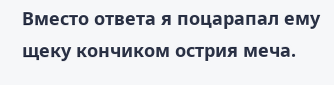Вместо ответа я поцарапал ему щеку кончиком острия меча.